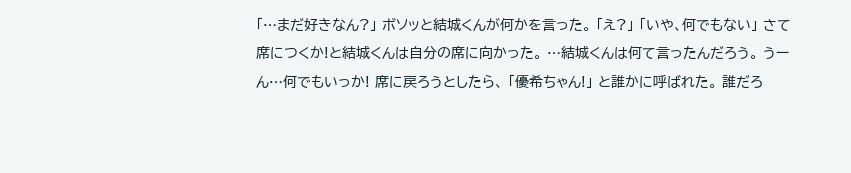「…まだ好きなん?」 ボソッと結城くんが何かを言った。 「え?」 「いや、何でもない」 さて席につくか!と結城くんは自分の席に向かった。 …結城くんは何て言ったんだろう。 うーん…何でもいっか! 席に戻ろうとしたら、 「優希ちゃん!」 と誰かに呼ばれた。 誰だろ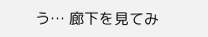う… 廊下を見てみ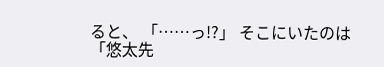ると、 「……っ!?」 そこにいたのは 「悠太先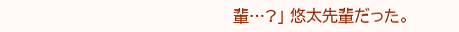輩…?」 悠太先輩だった。